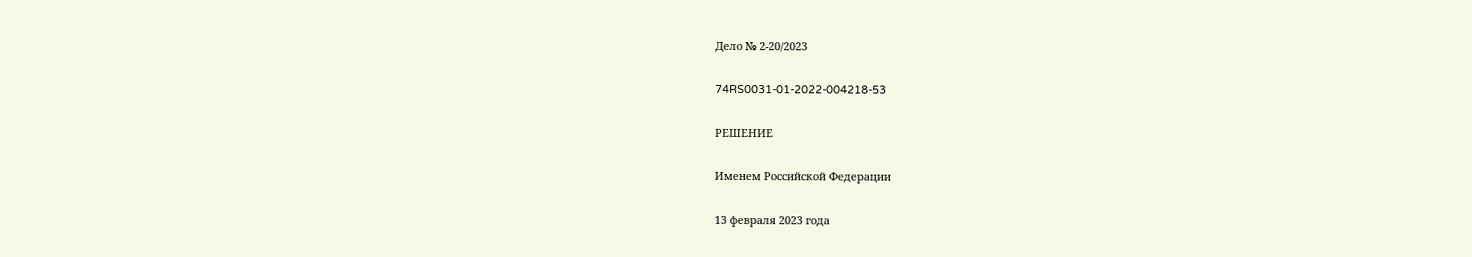Дело № 2-20/2023

74RS0031-01-2022-004218-53

РЕШЕНИЕ

Именем Российской Федерации

13 февраля 2023 года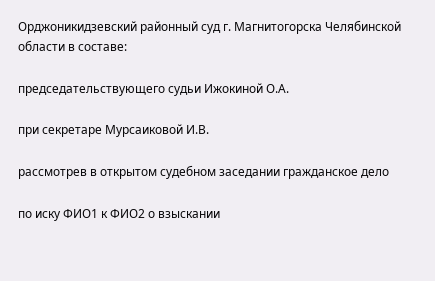Орджоникидзевский районный суд г. Магнитогорска Челябинской области в составе:

председательствующего судьи Ижокиной О.А.

при секретаре Мурсаиковой И.В.

рассмотрев в открытом судебном заседании гражданское дело

по иску ФИО1 к ФИО2 о взыскании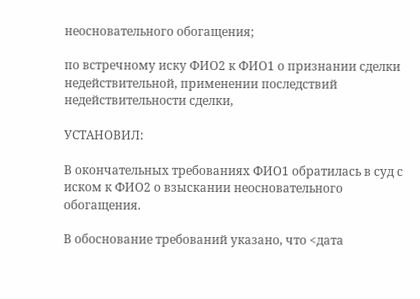неосновательного обогащения;

по встречному иску ФИО2 к ФИО1 о признании сделки недействительной, применении последствий недействительности сделки,

УСТАНОВИЛ:

В окончательных требованиях ФИО1 обратилась в суд с иском к ФИО2 о взыскании неосновательного обогащения.

В обоснование требований указано, что <дата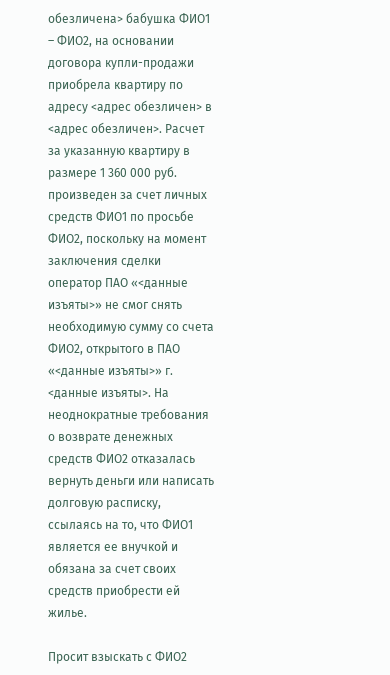обезличена> бабушка ФИО1 – ФИО2, на основании договора купли-продажи приобрела квартиру по адресу <адрес обезличен> в <адрес обезличен>. Расчет за указанную квартиру в размере 1 360 000 руб. произведен за счет личных средств ФИО1 по просьбе ФИО2, поскольку на момент заключения сделки оператор ПАО «<данные изъяты>» не смог снять необходимую сумму со счета ФИО2, открытого в ПАО «<данные изъяты>» г. <данные изъяты>. На неоднократные требования о возврате денежных средств ФИО2 отказалась вернуть деньги или написать долговую расписку, ссылаясь на то, что ФИО1 является ее внучкой и обязана за счет своих средств приобрести ей жилье.

Просит взыскать с ФИО2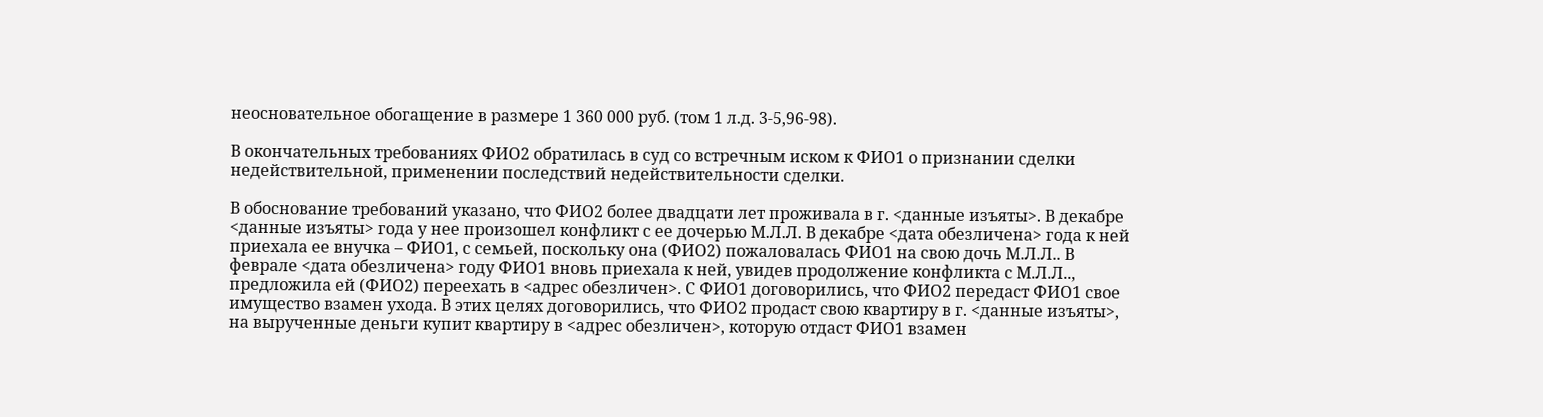неосновательное обогащение в размере 1 360 000 руб. (том 1 л.д. 3-5,96-98).

В окончательных требованиях ФИО2 обратилась в суд со встречным иском к ФИО1 о признании сделки недействительной, применении последствий недействительности сделки.

В обоснование требований указано, что ФИО2 более двадцати лет проживала в г. <данные изъяты>. В декабре <данные изъяты> года у нее произошел конфликт с ее дочерью М.Л.Л. В декабре <дата обезличена> года к ней приехала ее внучка – ФИО1, с семьей, поскольку она (ФИО2) пожаловалась ФИО1 на свою дочь М.Л.Л.. В феврале <дата обезличена> году ФИО1 вновь приехала к ней, увидев продолжение конфликта с М.Л.Л.., предложила ей (ФИО2) переехать в <адрес обезличен>. С ФИО1 договорились, что ФИО2 передаст ФИО1 свое имущество взамен ухода. В этих целях договорились, что ФИО2 продаст свою квартиру в г. <данные изъяты>, на вырученные деньги купит квартиру в <адрес обезличен>, которую отдаст ФИО1 взамен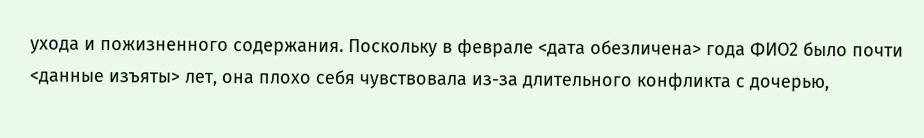ухода и пожизненного содержания. Поскольку в феврале <дата обезличена> года ФИО2 было почти <данные изъяты> лет, она плохо себя чувствовала из-за длительного конфликта с дочерью,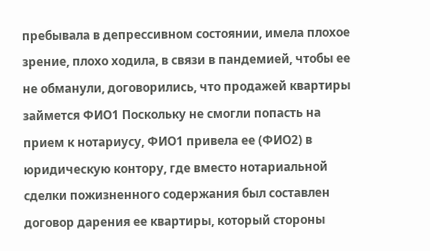пребывала в депрессивном состоянии, имела плохое зрение, плохо ходила, в связи в пандемией, чтобы ее не обманули, договорились, что продажей квартиры займется ФИО1 Поскольку не смогли попасть на прием к нотариусу, ФИО1 привела ее (ФИО2) в юридическую контору, где вместо нотариальной сделки пожизненного содержания был составлен договор дарения ее квартиры, который стороны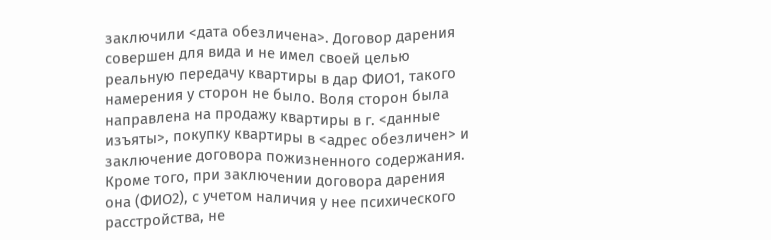заключили <дата обезличена>. Договор дарения совершен для вида и не имел своей целью реальную передачу квартиры в дар ФИО1, такого намерения у сторон не было. Воля сторон была направлена на продажу квартиры в г. <данные изъяты>, покупку квартиры в <адрес обезличен> и заключение договора пожизненного содержания. Кроме того, при заключении договора дарения она (ФИО2), с учетом наличия у нее психического расстройства, не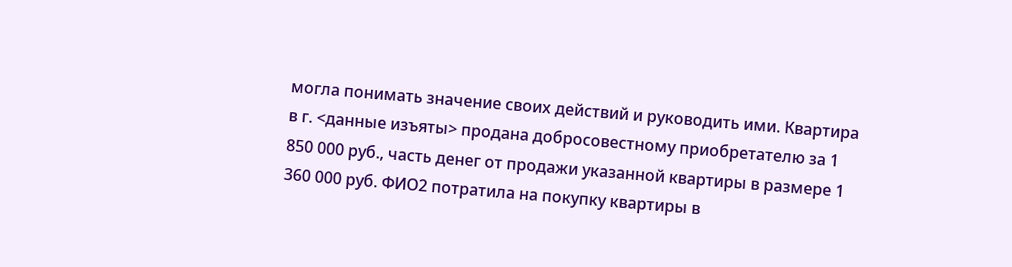могла понимать значение своих действий и руководить ими. Квартира в г. <данные изъяты> продана добросовестному приобретателю за 1 850 000 руб., часть денег от продажи указанной квартиры в размере 1 360 000 руб. ФИО2 потратила на покупку квартиры в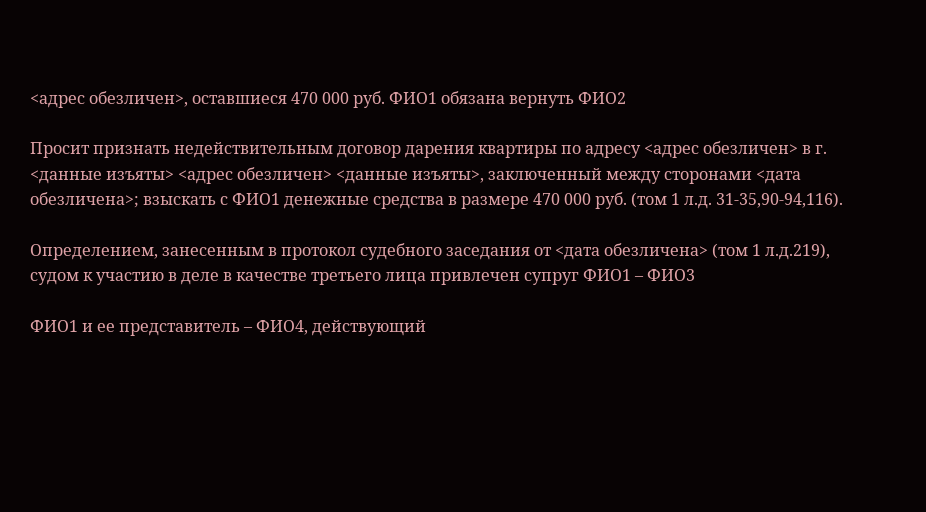<адрес обезличен>, оставшиеся 470 000 руб. ФИО1 обязана вернуть ФИО2

Просит признать недействительным договор дарения квартиры по адресу <адрес обезличен> в г. <данные изъяты> <адрес обезличен> <данные изъяты>, заключенный между сторонами <дата обезличена>; взыскать с ФИО1 денежные средства в размере 470 000 руб. (том 1 л.д. 31-35,90-94,116).

Определением, занесенным в протокол судебного заседания от <дата обезличена> (том 1 л.д.219), судом к участию в деле в качестве третьего лица привлечен супруг ФИО1 – ФИО3

ФИО1 и ее представитель – ФИО4, действующий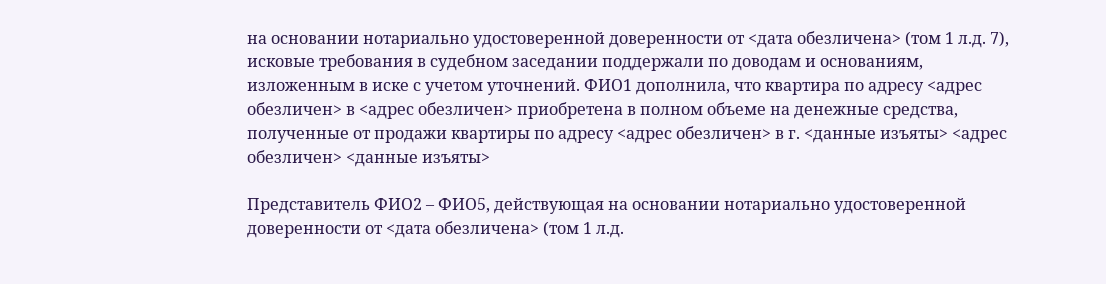на основании нотариально удостоверенной доверенности от <дата обезличена> (том 1 л.д. 7), исковые требования в судебном заседании поддержали по доводам и основаниям, изложенным в иске с учетом уточнений. ФИО1 дополнила, что квартира по адресу <адрес обезличен> в <адрес обезличен> приобретена в полном объеме на денежные средства, полученные от продажи квартиры по адресу <адрес обезличен> в г. <данные изъяты> <адрес обезличен> <данные изъяты>

Представитель ФИО2 – ФИО5, действующая на основании нотариально удостоверенной доверенности от <дата обезличена> (том 1 л.д.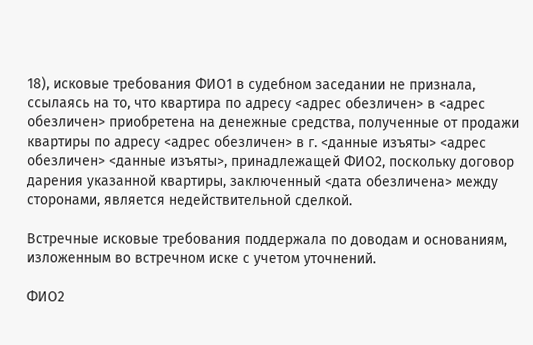18), исковые требования ФИО1 в судебном заседании не признала, ссылаясь на то, что квартира по адресу <адрес обезличен> в <адрес обезличен> приобретена на денежные средства, полученные от продажи квартиры по адресу <адрес обезличен> в г. <данные изъяты> <адрес обезличен> <данные изъяты>, принадлежащей ФИО2, поскольку договор дарения указанной квартиры, заключенный <дата обезличена> между сторонами, является недействительной сделкой.

Встречные исковые требования поддержала по доводам и основаниям, изложенным во встречном иске с учетом уточнений.

ФИО2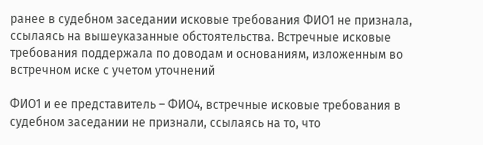ранее в судебном заседании исковые требования ФИО1 не признала, ссылаясь на вышеуказанные обстоятельства. Встречные исковые требования поддержала по доводам и основаниям, изложенным во встречном иске с учетом уточнений

ФИО1 и ее представитель – ФИО4, встречные исковые требования в судебном заседании не признали, ссылаясь на то, что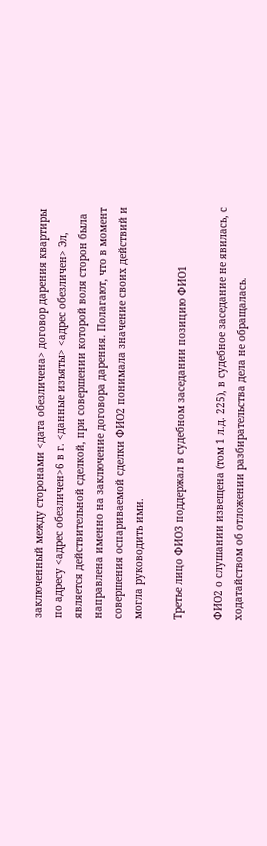заключенный между сторонами <дата обезличена> договор дарения квартиры по адресу <адрес обезличен>6 в г. <данные изъяты> <адрес обезличен> Эл, является действительной сделкой, при совершении которой воля сторон была направлена именно на заключение договора дарения. Полагают, что в момент совершения оспариваемой сделки ФИО2 понимала значение своих действий и могла руководить ими.

Третье лицо ФИО3 поддержал в судебном заседании позицию ФИО1

ФИО2 о слушании извещена (том 1 л.д. 225), в судебное заседание не явилась, с ходатайством об отложении разбирательства дела не обращалась.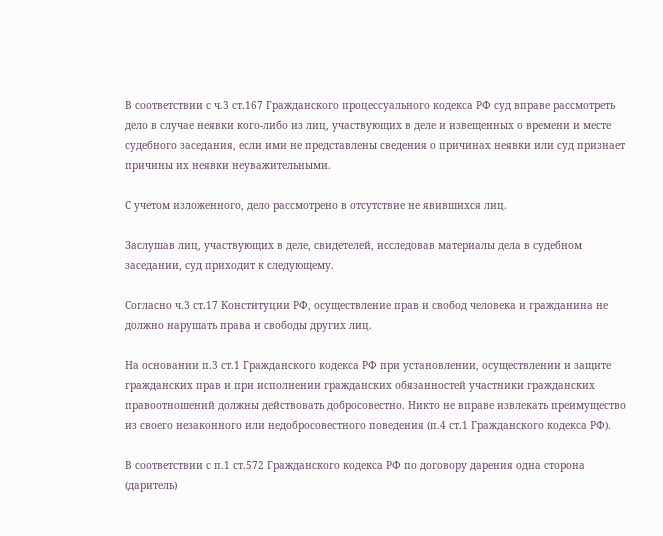В соответствии с ч.3 ст.167 Гражданского процессуального кодекса РФ суд вправе рассмотреть дело в случае неявки кого-либо из лиц, участвующих в деле и извещенных о времени и месте судебного заседания, если ими не представлены сведения о причинах неявки или суд признает причины их неявки неуважительными.

С учетом изложенного, дело рассмотрено в отсутствие не явившихся лиц.

Заслушав лиц, участвующих в деле, свидетелей, исследовав материалы дела в судебном заседании, суд приходит к следующему.

Согласно ч.3 ст.17 Конституции РФ, осуществление прав и свобод человека и гражданина не должно нарушать права и свободы других лиц.

На основании п.3 ст.1 Гражданского кодекса РФ при установлении, осуществлении и защите гражданских прав и при исполнении гражданских обязанностей участники гражданских правоотношений должны действовать добросовестно. Никто не вправе извлекать преимущество из своего незаконного или недобросовестного поведения (п.4 ст.1 Гражданского кодекса РФ).

В соответствии с п.1 ст.572 Гражданского кодекса РФ по договору дарения одна сторона (даритель)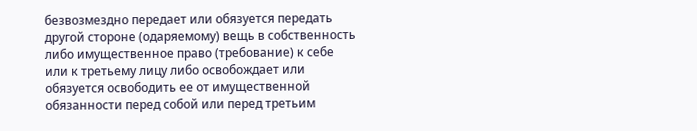безвозмездно передает или обязуется передать другой стороне (одаряемому) вещь в собственность либо имущественное право (требование) к себе или к третьему лицу либо освобождает или обязуется освободить ее от имущественной обязанности перед собой или перед третьим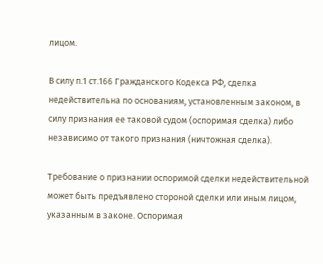лицом.

В силу п.1 ст.166 Гражданского Кодекса РФ, сделка недействительна по основаниям, установленным законом, в силу признания ее таковой судом (оспоримая сделка) либо независимо от такого признания (ничтожная сделка).

Требование о признании оспоримой сделки недействительной может быть предъявлено стороной сделки или иным лицом, указанным в законе. Оспоримая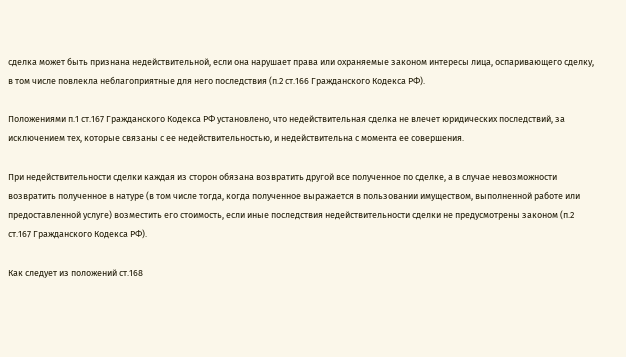сделка может быть признана недействительной, если она нарушает права или охраняемые законом интересы лица, оспаривающего сделку, в том числе повлекла неблагоприятные для него последствия (п.2 ст.166 Гражданского Кодекса РФ).

Положениями п.1 ст.167 Гражданского Кодекса РФ установлено, что недействительная сделка не влечет юридических последствий, за исключением тех, которые связаны с ее недействительностью, и недействительна с момента ее совершения.

При недействительности сделки каждая из сторон обязана возвратить другой все полученное по сделке, а в случае невозможности возвратить полученное в натуре (в том числе тогда, когда полученное выражается в пользовании имуществом, выполненной работе или предоставленной услуге) возместить его стоимость, если иные последствия недействительности сделки не предусмотрены законом (п.2 ст.167 Гражданского Кодекса РФ).

Как следует из положений ст.168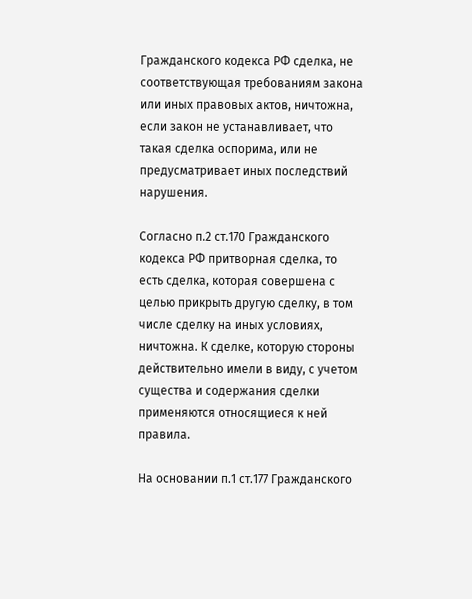Гражданского кодекса РФ сделка, не соответствующая требованиям закона или иных правовых актов, ничтожна, если закон не устанавливает, что такая сделка оспорима, или не предусматривает иных последствий нарушения.

Согласно п.2 ст.170 Гражданского кодекса РФ притворная сделка, то есть сделка, которая совершена с целью прикрыть другую сделку, в том числе сделку на иных условиях, ничтожна. К сделке, которую стороны действительно имели в виду, с учетом существа и содержания сделки применяются относящиеся к ней правила.

На основании п.1 ст.177 Гражданского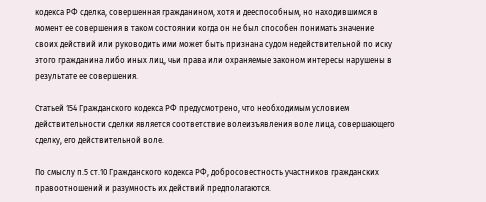кодекса РФ сделка, совершенная гражданином, хотя и дееспособным, но находившимся в момент ее совершения в таком состоянии когда он не был способен понимать значение своих действий или руководить ими может быть признана судом недействительной по иску этого гражданина либо иных лиц, чьи права или охраняемые законом интересы нарушены в результате ее совершения.

Статьей 154 Гражданского кодекса РФ предусмотрено, что необходимым условием действительности сделки является соответствие волеизъявления воле лица, совершающего сделку, его действительной воле.

По смыслу п.5 ст.10 Гражданского кодекса РФ, добросовестность участников гражданских правоотношений и разумность их действий предполагаются.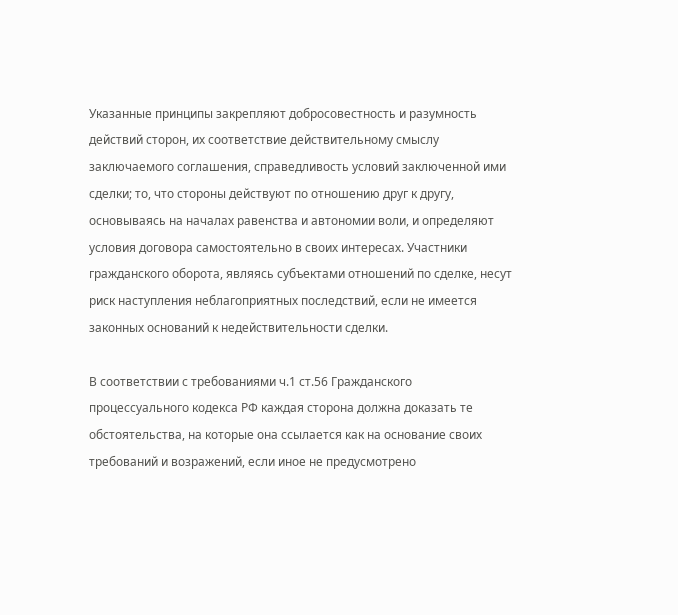Указанные принципы закрепляют добросовестность и разумность действий сторон, их соответствие действительному смыслу заключаемого соглашения, справедливость условий заключенной ими сделки; то, что стороны действуют по отношению друг к другу, основываясь на началах равенства и автономии воли, и определяют условия договора самостоятельно в своих интересах. Участники гражданского оборота, являясь субъектами отношений по сделке, несут риск наступления неблагоприятных последствий, если не имеется законных оснований к недействительности сделки.

В соответствии с требованиями ч.1 ст.56 Гражданского процессуального кодекса РФ каждая сторона должна доказать те обстоятельства, на которые она ссылается как на основание своих требований и возражений, если иное не предусмотрено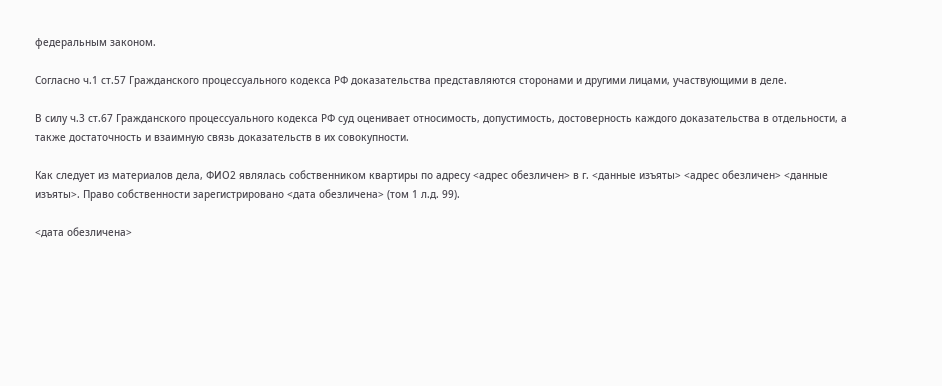федеральным законом.

Согласно ч.1 ст.57 Гражданского процессуального кодекса РФ доказательства представляются сторонами и другими лицами, участвующими в деле.

В силу ч.3 ст.67 Гражданского процессуального кодекса РФ суд оценивает относимость, допустимость, достоверность каждого доказательства в отдельности, а также достаточность и взаимную связь доказательств в их совокупности.

Как следует из материалов дела, ФИО2 являлась собственником квартиры по адресу <адрес обезличен> в г. <данные изъяты> <адрес обезличен> <данные изъяты>. Право собственности зарегистрировано <дата обезличена> (том 1 л.д. 99).

<дата обезличена>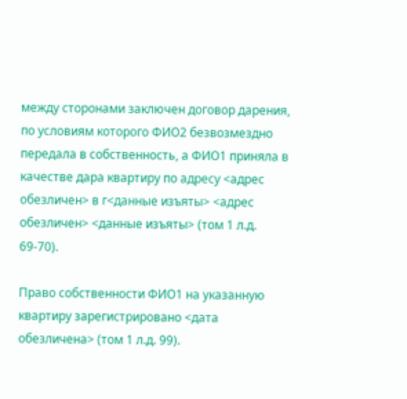между сторонами заключен договор дарения, по условиям которого ФИО2 безвозмездно передала в собственность, а ФИО1 приняла в качестве дара квартиру по адресу <адрес обезличен> в г<данные изъяты> <адрес обезличен> <данные изъяты> (том 1 л.д. 69-70).

Право собственности ФИО1 на указанную квартиру зарегистрировано <дата обезличена> (том 1 л.д. 99).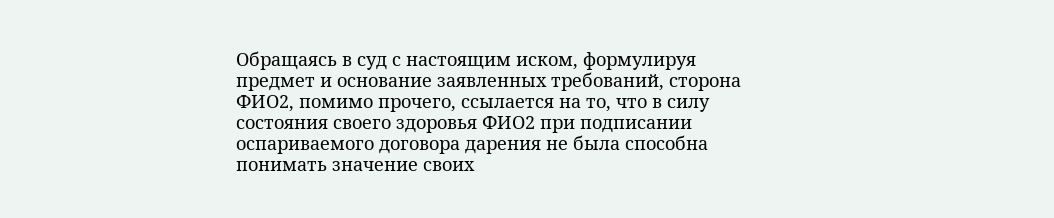Обращаясь в суд с настоящим иском, формулируя предмет и основание заявленных требований, сторона ФИО2, помимо прочего, ссылается на то, что в силу состояния своего здоровья ФИО2 при подписании оспариваемого договора дарения не была способна понимать значение своих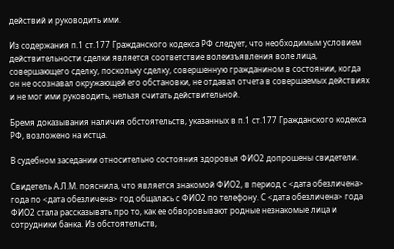действий и руководить ими.

Из содержания п.1 ст.177 Гражданского кодекса РФ следует, что необходимым условием действительности сделки является соответствие волеизъявления воле лица, совершающего сделку, поскольку сделку, совершенную гражданином в состоянии, когда он не осознавал окружающей его обстановки, не отдавал отчета в совершаемых действиях и не мог ими руководить, нельзя считать действительной.

Бремя доказывания наличия обстоятельств, указанных в п.1 ст.177 Гражданского кодекса РФ, возложено на истца.

В судебном заседании относительно состояния здоровья ФИО2 допрошены свидетели.

Свидетель А.Л.М. пояснила, что является знакомой ФИО2, в период с <дата обезличена> года по <дата обезличена> год общалась с ФИО2 по телефону. С <дата обезличена> года ФИО2 стала рассказывать про то, как ее обворовывают родные незнакомые лица и сотрудники банка. Из обстоятельств,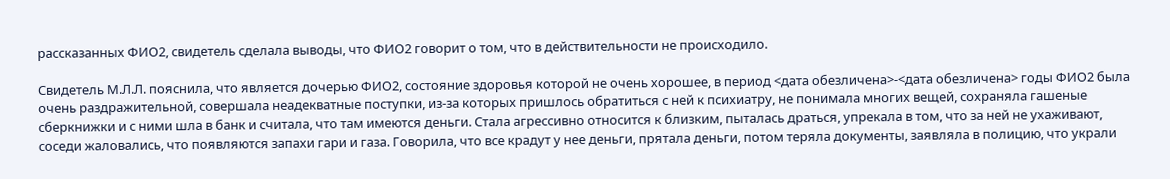рассказанных ФИО2, свидетель сделала выводы, что ФИО2 говорит о том, что в действительности не происходило.

Свидетель М.Л.Л. пояснила, что является дочерью ФИО2, состояние здоровья которой не очень хорошее, в период <дата обезличена>-<дата обезличена> годы ФИО2 была очень раздражительной, совершала неадекватные поступки, из-за которых пришлось обратиться с ней к психиатру, не понимала многих вещей, сохраняла гашеные сберкнижки и с ними шла в банк и считала, что там имеются деньги. Стала агрессивно относится к близким, пыталась драться, упрекала в том, что за ней не ухаживают, соседи жаловались, что появляются запахи гари и газа. Говорила, что все крадут у нее деньги, прятала деньги, потом теряла документы, заявляла в полицию, что украли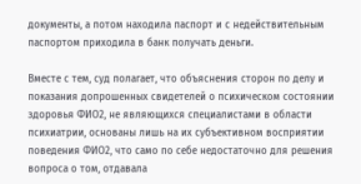документы, а потом находила паспорт и с недействительным паспортом приходила в банк получать деньги.

Вместе с тем, суд полагает, что объяснения сторон по делу и показания допрошенных свидетелей о психическом состоянии здоровья ФИО2, не являющихся специалистами в области психиатрии, основаны лишь на их субъективном восприятии поведения ФИО2, что само по себе недостаточно для решения вопроса о том, отдавала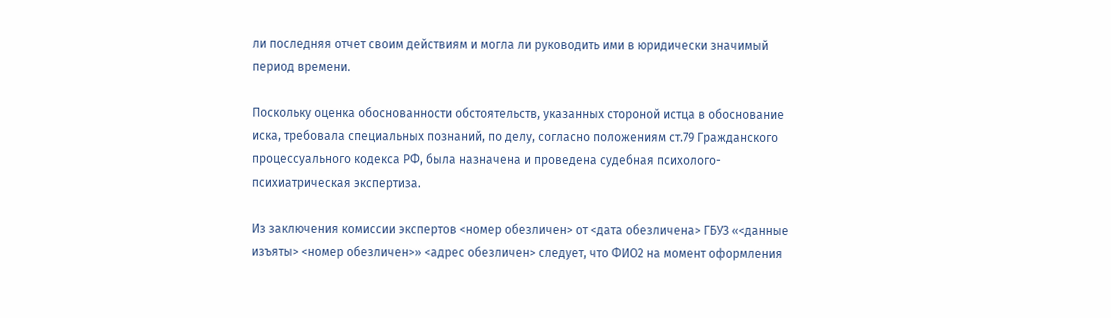ли последняя отчет своим действиям и могла ли руководить ими в юридически значимый период времени.

Поскольку оценка обоснованности обстоятельств, указанных стороной истца в обоснование иска, требовала специальных познаний, по делу, согласно положениям ст.79 Гражданского процессуального кодекса РФ, была назначена и проведена судебная психолого-психиатрическая экспертиза.

Из заключения комиссии экспертов <номер обезличен> от <дата обезличена> ГБУЗ «<данные изъяты> <номер обезличен>» <адрес обезличен> следует, что ФИО2 на момент оформления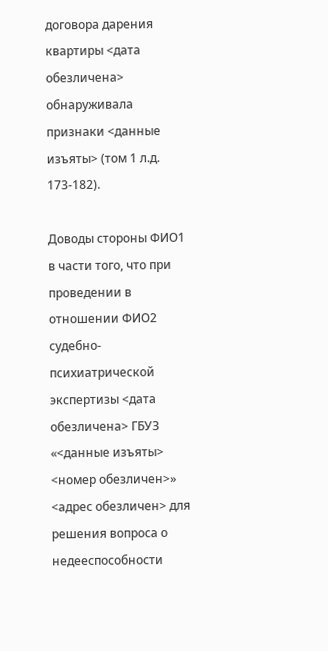договора дарения квартиры <дата обезличена> обнаруживала признаки <данные изъяты> (том 1 л.д. 173-182).

Доводы стороны ФИО1 в части того, что при проведении в отношении ФИО2 судебно-психиатрической экспертизы <дата обезличена> ГБУЗ «<данные изъяты> <номер обезличен>» <адрес обезличен> для решения вопроса о недееспособности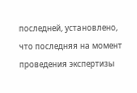последней, установлено, что последняя на момент проведения экспертизы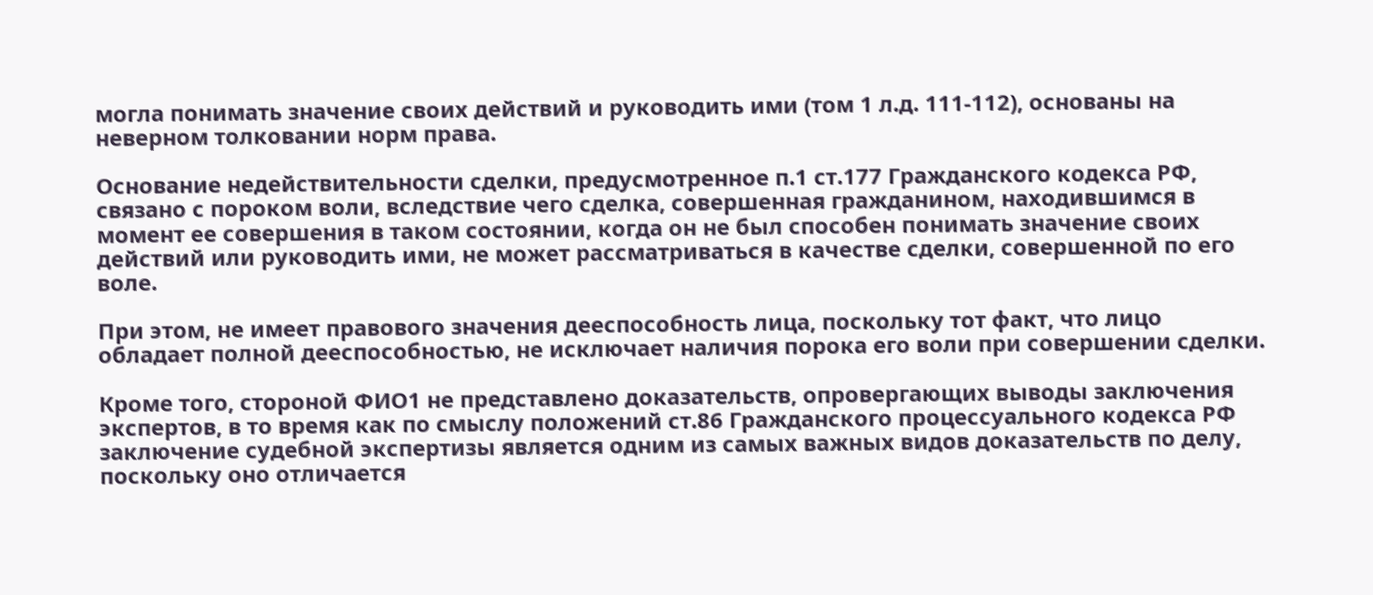могла понимать значение своих действий и руководить ими (том 1 л.д. 111-112), основаны на неверном толковании норм права.

Основание недействительности сделки, предусмотренное п.1 ст.177 Гражданского кодекса РФ, связано с пороком воли, вследствие чего сделка, совершенная гражданином, находившимся в момент ее совершения в таком состоянии, когда он не был способен понимать значение своих действий или руководить ими, не может рассматриваться в качестве сделки, совершенной по его воле.

При этом, не имеет правового значения дееспособность лица, поскольку тот факт, что лицо обладает полной дееспособностью, не исключает наличия порока его воли при совершении сделки.

Кроме того, стороной ФИО1 не представлено доказательств, опровергающих выводы заключения экспертов, в то время как по смыслу положений ст.86 Гражданского процессуального кодекса РФ заключение судебной экспертизы является одним из самых важных видов доказательств по делу, поскольку оно отличается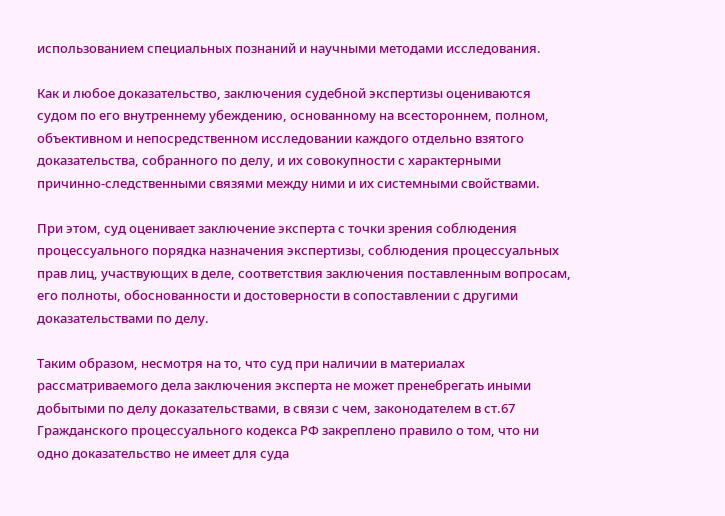использованием специальных познаний и научными методами исследования.

Как и любое доказательство, заключения судебной экспертизы оцениваются судом по его внутреннему убеждению, основанному на всестороннем, полном, объективном и непосредственном исследовании каждого отдельно взятого доказательства, собранного по делу, и их совокупности с характерными причинно-следственными связями между ними и их системными свойствами.

При этом, суд оценивает заключение эксперта с точки зрения соблюдения процессуального порядка назначения экспертизы, соблюдения процессуальных прав лиц, участвующих в деле, соответствия заключения поставленным вопросам, его полноты, обоснованности и достоверности в сопоставлении с другими доказательствами по делу.

Таким образом, несмотря на то, что суд при наличии в материалах рассматриваемого дела заключения эксперта не может пренебрегать иными добытыми по делу доказательствами, в связи с чем, законодателем в ст.67 Гражданского процессуального кодекса РФ закреплено правило о том, что ни одно доказательство не имеет для суда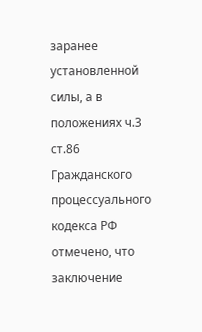заранее установленной силы, а в положениях ч.3 ст.86 Гражданского процессуального кодекса РФ отмечено, что заключение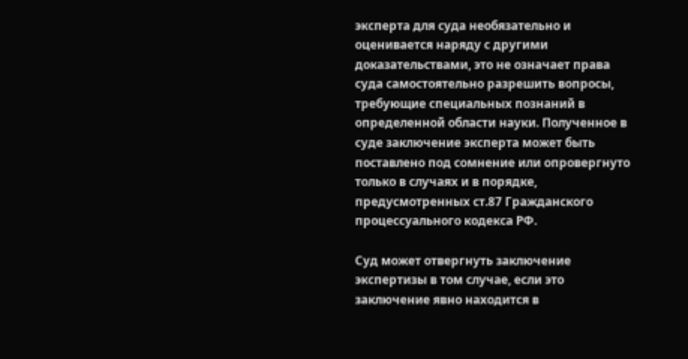эксперта для суда необязательно и оценивается наряду с другими доказательствами, это не означает права суда самостоятельно разрешить вопросы, требующие специальных познаний в определенной области науки. Полученное в суде заключение эксперта может быть поставлено под сомнение или опровергнуто только в случаях и в порядке, предусмотренных ст.87 Гражданского процессуального кодекса РФ.

Суд может отвергнуть заключение экспертизы в том случае, если это заключение явно находится в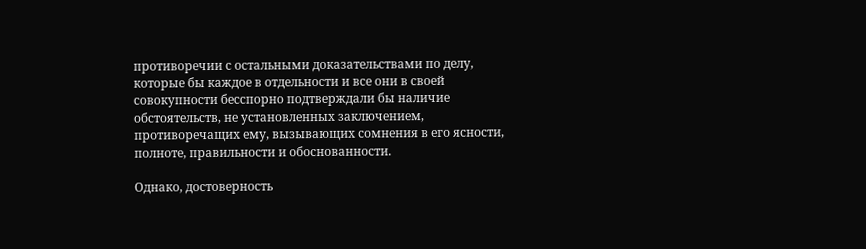противоречии с остальными доказательствами по делу, которые бы каждое в отдельности и все они в своей совокупности бесспорно подтверждали бы наличие обстоятельств, не установленных заключением, противоречащих ему, вызывающих сомнения в его ясности, полноте, правильности и обоснованности.

Однако, достоверность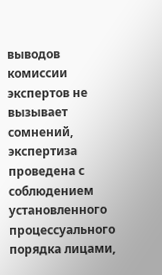выводов комиссии экспертов не вызывает сомнений, экспертиза проведена с соблюдением установленного процессуального порядка лицами,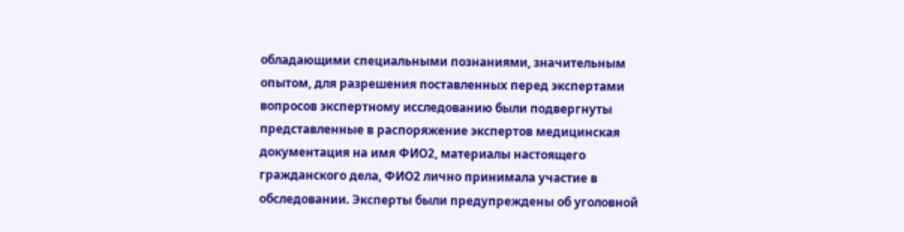обладающими специальными познаниями, значительным опытом, для разрешения поставленных перед экспертами вопросов экспертному исследованию были подвергнуты представленные в распоряжение экспертов медицинская документация на имя ФИО2, материалы настоящего гражданского дела, ФИО2 лично принимала участие в обследовании. Эксперты были предупреждены об уголовной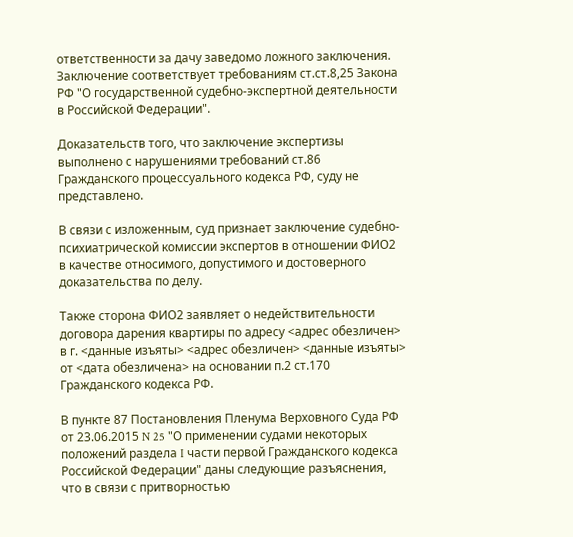ответственности за дачу заведомо ложного заключения. Заключение соответствует требованиям ст.ст.8,25 Закона РФ "О государственной судебно-экспертной деятельности в Российской Федерации".

Доказательств того, что заключение экспертизы выполнено с нарушениями требований ст.86 Гражданского процессуального кодекса РФ, суду не представлено.

В связи с изложенным, суд признает заключение судебно-психиатрической комиссии экспертов в отношении ФИО2 в качестве относимого, допустимого и достоверного доказательства по делу.

Также сторона ФИО2 заявляет о недействительности договора дарения квартиры по адресу <адрес обезличен> в г. <данные изъяты> <адрес обезличен> <данные изъяты> от <дата обезличена> на основании п.2 ст.170 Гражданского кодекса РФ.

В пункте 87 Постановления Пленума Верховного Суда РФ от 23.06.2015 N 25 "О применении судами некоторых положений раздела I части первой Гражданского кодекса Российской Федерации" даны следующие разъяснения, что в связи с притворностью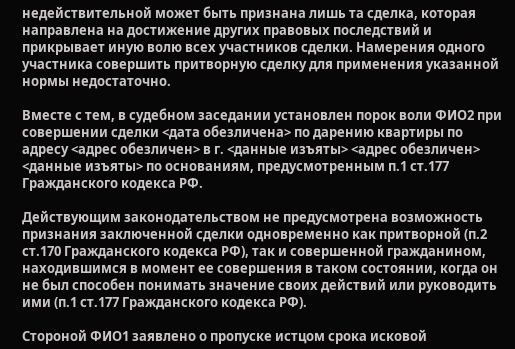недействительной может быть признана лишь та сделка, которая направлена на достижение других правовых последствий и прикрывает иную волю всех участников сделки. Намерения одного участника совершить притворную сделку для применения указанной нормы недостаточно.

Вместе с тем, в судебном заседании установлен порок воли ФИО2 при совершении сделки <дата обезличена> по дарению квартиры по адресу <адрес обезличен> в г. <данные изъяты> <адрес обезличен> <данные изъяты> по основаниям, предусмотренным п.1 ст.177 Гражданского кодекса РФ.

Действующим законодательством не предусмотрена возможность признания заключенной сделки одновременно как притворной (п.2 ст.170 Гражданского кодекса РФ), так и совершенной гражданином, находившимся в момент ее совершения в таком состоянии, когда он не был способен понимать значение своих действий или руководить ими (п.1 ст.177 Гражданского кодекса РФ).

Стороной ФИО1 заявлено о пропуске истцом срока исковой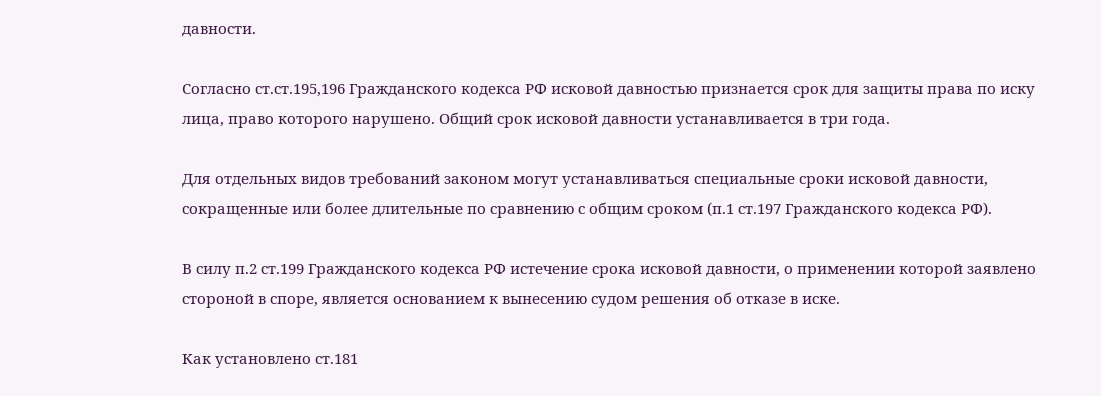давности.

Согласно ст.ст.195,196 Гражданского кодекса РФ исковой давностью признается срок для защиты права по иску лица, право которого нарушено. Общий срок исковой давности устанавливается в три года.

Для отдельных видов требований законом могут устанавливаться специальные сроки исковой давности, сокращенные или более длительные по сравнению с общим сроком (п.1 ст.197 Гражданского кодекса РФ).

В силу п.2 ст.199 Гражданского кодекса РФ истечение срока исковой давности, о применении которой заявлено стороной в споре, является основанием к вынесению судом решения об отказе в иске.

Как установлено ст.181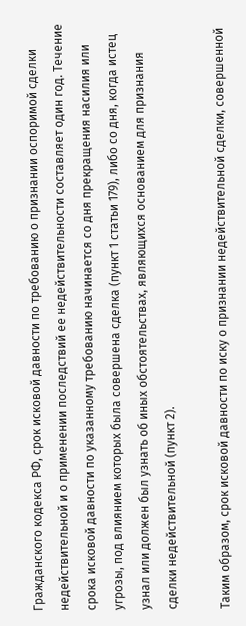Гражданского кодекса РФ, срок исковой давности по требованию о признании оспоримой сделки недействительной и о применении последствий ее недействительности составляет один год. Течение срока исковой давности по указанному требованию начинается со дня прекращения насилия или угрозы, под влиянием которых была совершена сделка (пункт 1 статьи 179), либо со дня, когда истец узнал или должен был узнать об иных обстоятельствах, являющихся основанием для признания сделки недействительной (пункт 2).

Таким образом, срок исковой давности по иску о признании недействительной сделки, совершенной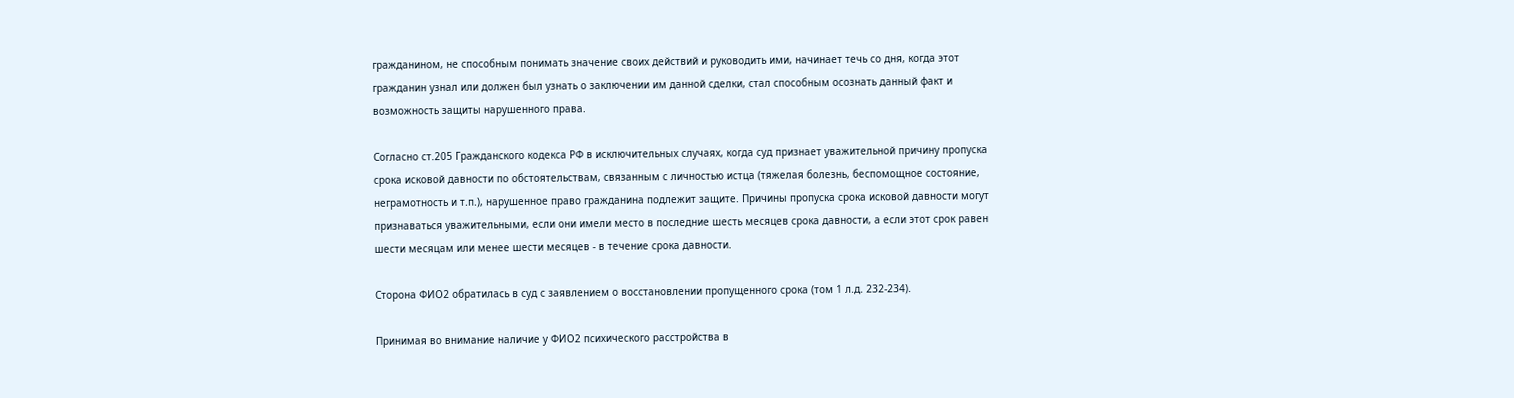гражданином, не способным понимать значение своих действий и руководить ими, начинает течь со дня, когда этот гражданин узнал или должен был узнать о заключении им данной сделки, стал способным осознать данный факт и возможность защиты нарушенного права.

Согласно ст.205 Гражданского кодекса РФ в исключительных случаях, когда суд признает уважительной причину пропуска срока исковой давности по обстоятельствам, связанным с личностью истца (тяжелая болезнь, беспомощное состояние, неграмотность и т.п.), нарушенное право гражданина подлежит защите. Причины пропуска срока исковой давности могут признаваться уважительными, если они имели место в последние шесть месяцев срока давности, а если этот срок равен шести месяцам или менее шести месяцев - в течение срока давности.

Сторона ФИО2 обратилась в суд с заявлением о восстановлении пропущенного срока (том 1 л.д. 232-234).

Принимая во внимание наличие у ФИО2 психического расстройства в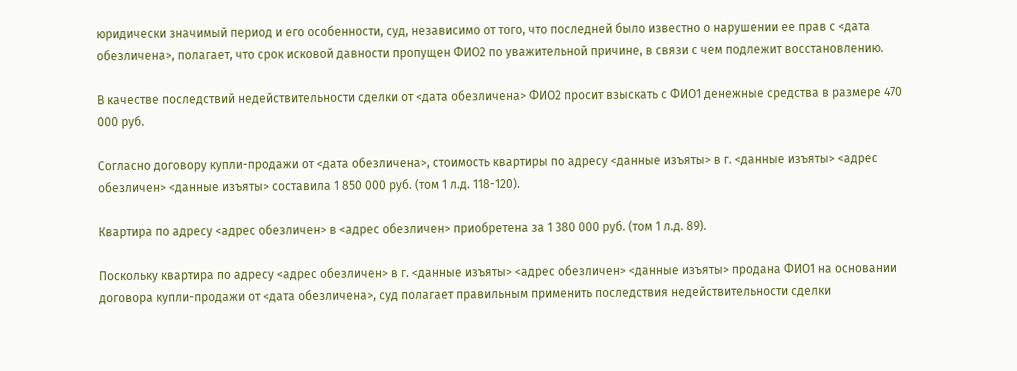юридически значимый период и его особенности, суд, независимо от того, что последней было известно о нарушении ее прав с <дата обезличена>, полагает, что срок исковой давности пропущен ФИО2 по уважительной причине, в связи с чем подлежит восстановлению.

В качестве последствий недействительности сделки от <дата обезличена> ФИО2 просит взыскать с ФИО1 денежные средства в размере 470 000 руб.

Согласно договору купли-продажи от <дата обезличена>, стоимость квартиры по адресу <данные изъяты> в г. <данные изъяты> <адрес обезличен> <данные изъяты> составила 1 850 000 руб. (том 1 л.д. 118-120).

Квартира по адресу <адрес обезличен> в <адрес обезличен> приобретена за 1 380 000 руб. (том 1 л.д. 89).

Поскольку квартира по адресу <адрес обезличен> в г. <данные изъяты> <адрес обезличен> <данные изъяты> продана ФИО1 на основании договора купли-продажи от <дата обезличена>, суд полагает правильным применить последствия недействительности сделки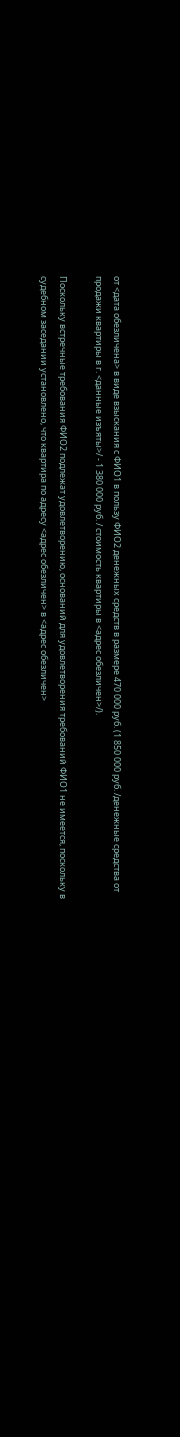от <дата обезличена> в виде взыскания с ФИО1 в пользу ФИО2 денежных средств в размере 470 000 руб. (1 850 000 руб. /денежные средства от продажи квартиры в г. <данные изъяты>/ - 1 380 000 руб. / стоимость квартиры в <адрес обезличен>/).

Поскольку встречные требования ФИО2 подлежат удовлетворению, оснований для удовлетворения требований ФИО1 не имеется, поскольку в судебном заседании установлено, что квартира по адресу <адрес обезличен> в <адрес обезличен>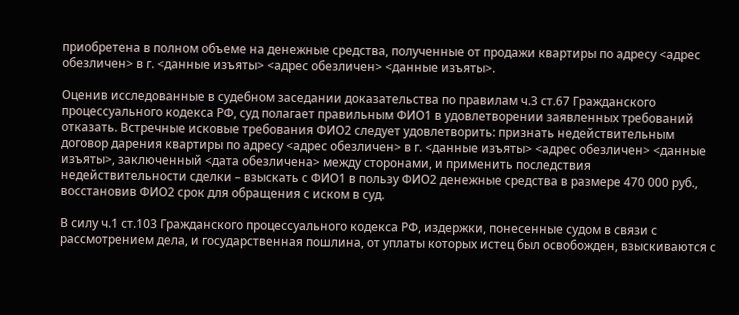приобретена в полном объеме на денежные средства, полученные от продажи квартиры по адресу <адрес обезличен> в г. <данные изъяты> <адрес обезличен> <данные изъяты>.

Оценив исследованные в судебном заседании доказательства по правилам ч.3 ст.67 Гражданского процессуального кодекса РФ, суд полагает правильным ФИО1 в удовлетворении заявленных требований отказать. Встречные исковые требования ФИО2 следует удовлетворить: признать недействительным договор дарения квартиры по адресу <адрес обезличен> в г. <данные изъяты> <адрес обезличен> <данные изъяты>, заключенный <дата обезличена> между сторонами, и применить последствия недействительности сделки – взыскать с ФИО1 в пользу ФИО2 денежные средства в размере 470 000 руб., восстановив ФИО2 срок для обращения с иском в суд.

В силу ч.1 ст.103 Гражданского процессуального кодекса РФ, издержки, понесенные судом в связи с рассмотрением дела, и государственная пошлина, от уплаты которых истец был освобожден, взыскиваются с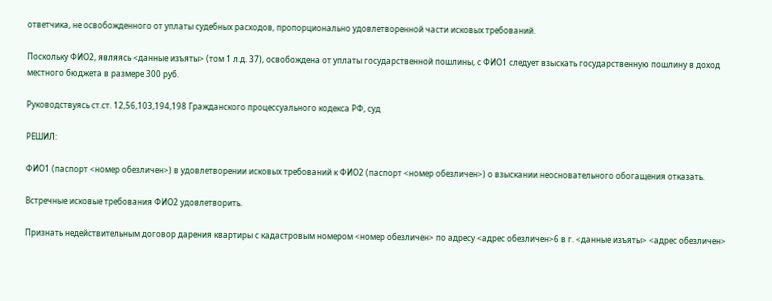ответчика, не освобожденного от уплаты судебных расходов, пропорционально удовлетворенной части исковых требований.

Поскольку ФИО2, являясь <данные изъяты> (том 1 л.д. 37), освобождена от уплаты государственной пошлины, с ФИО1 следует взыскать государственную пошлину в доход местного бюджета в размере 300 руб.

Руководствуясь ст.ст. 12,56,103,194,198 Гражданского процессуального кодекса РФ, суд

РЕШИЛ:

ФИО1 (паспорт <номер обезличен>) в удовлетворении исковых требований к ФИО2 (паспорт <номер обезличен>) о взыскании неосновательного обогащения отказать.

Встречные исковые требования ФИО2 удовлетворить.

Признать недействительным договор дарения квартиры с кадастровым номером <номер обезличен> по адресу <адрес обезличен>6 в г. <данные изъяты> <адрес обезличен>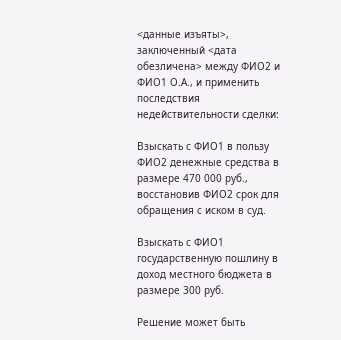<данные изъяты>, заключенный <дата обезличена> между ФИО2 и ФИО1 О.А., и применить последствия недействительности сделки:

Взыскать с ФИО1 в пользу ФИО2 денежные средства в размере 470 000 руб., восстановив ФИО2 срок для обращения с иском в суд.

Взыскать с ФИО1 государственную пошлину в доход местного бюджета в размере 300 руб.

Решение может быть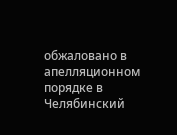обжаловано в апелляционном порядке в Челябинский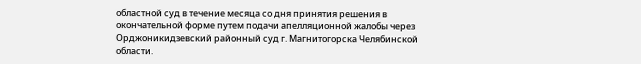областной суд в течение месяца со дня принятия решения в окончательной форме путем подачи апелляционной жалобы через Орджоникидзевский районный суд г. Магнитогорска Челябинской области.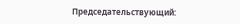Председательствующий: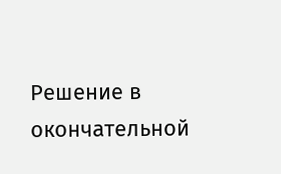Решение в окончательной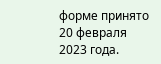форме принято 20 февраля 2023 года.